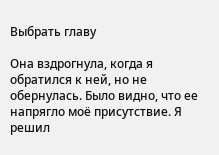Выбрать главу

Она вздрогнула, когда я обратился к ней, но не обернулась. Было видно, что ее напрягло моё присутствие. Я решил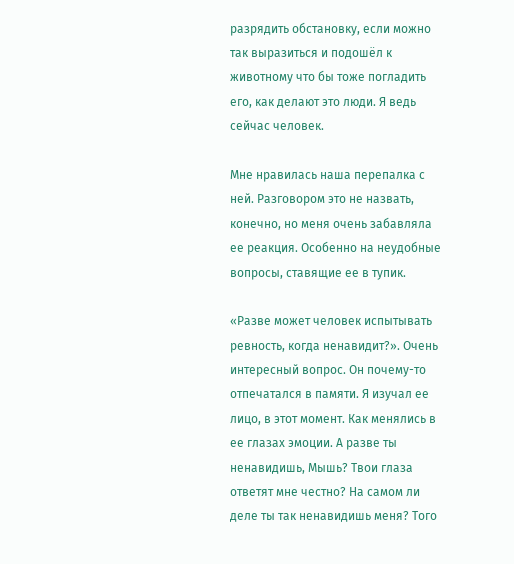разрядить обстановку, если можно так выразиться и подошёл к животному что бы тоже погладить его, как делают это люди. Я ведь сейчас человек.

Мне нравилась наша перепалка с ней. Разговором это не назвать, конечно, но меня очень забавляла ее реакция. Особенно на неудобные вопросы, ставящие ее в тупик.

«Разве может человек испытывать ревность, когда ненавидит?». Очень интересный вопрос. Он почему-то отпечатался в памяти. Я изучал ее лицо, в этот момент. Как менялись в ее глазах эмоции. А разве ты ненавидишь, Мышь? Твои глаза ответят мне честно? На самом ли деле ты так ненавидишь меня? Того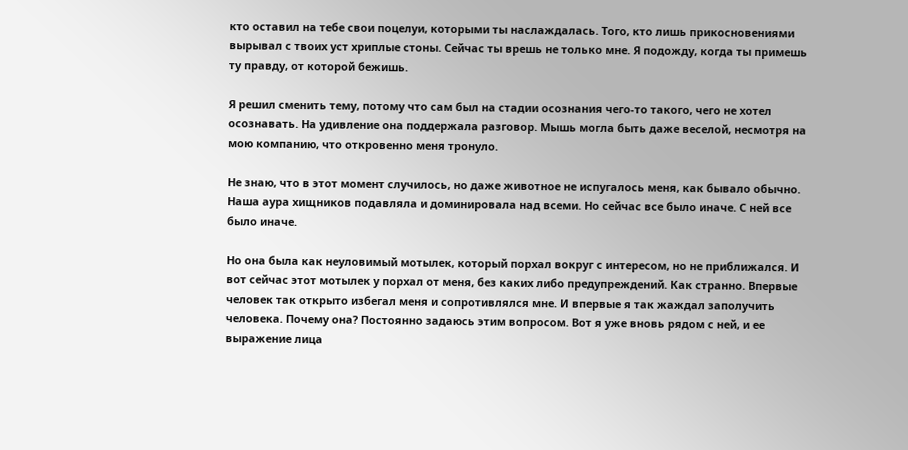кто оставил на тебе свои поцелуи, которыми ты наслаждалась. Того, кто лишь прикосновениями вырывал с твоих уст хриплые стоны. Сейчас ты врешь не только мне. Я подожду, когда ты примешь ту правду, от которой бежишь.

Я решил сменить тему, потому что сам был на стадии осознания чего-то такого, чего не хотел осознавать. На удивление она поддержала разговор. Мышь могла быть даже веселой, несмотря на мою компанию, что откровенно меня тронуло.

Не знаю, что в этот момент случилось, но даже животное не испугалось меня, как бывало обычно. Наша аура хищников подавляла и доминировала над всеми. Но сейчас все было иначе. С ней все было иначе.

Но она была как неуловимый мотылек, который порхал вокруг с интересом, но не приближался. И вот сейчас этот мотылек у порхал от меня, без каких либо предупреждений. Как странно. Впервые человек так открыто избегал меня и сопротивлялся мне. И впервые я так жаждал заполучить человека. Почему она? Постоянно задаюсь этим вопросом. Вот я уже вновь рядом с ней, и ее выражение лица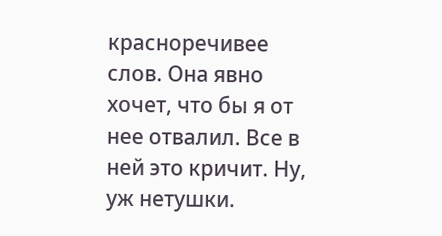красноречивее слов. Она явно хочет, что бы я от нее отвалил. Все в ней это кричит. Ну, уж нетушки.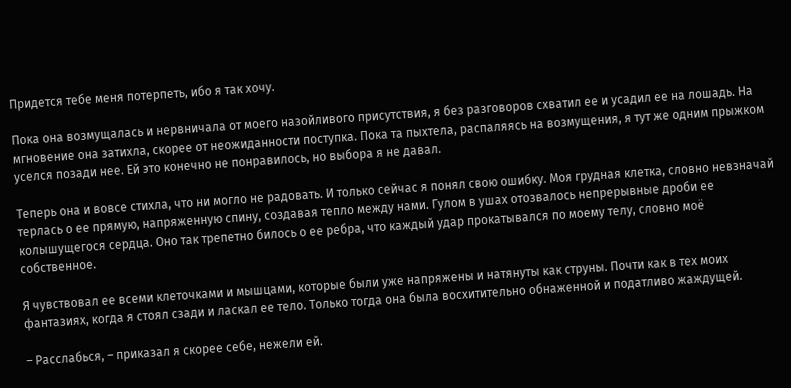Придется тебе меня потерпеть, ибо я так хочу.

Пока она возмущалась и нервничала от моего назойливого присутствия, я без разговоров схватил ее и усадил ее на лошадь. На мгновение она затихла, скорее от неожиданности поступка. Пока та пыхтела, распаляясь на возмущения, я тут же одним прыжком уселся позади нее. Ей это конечно не понравилось, но выбора я не давал.

Теперь она и вовсе стихла, что ни могло не радовать. И только сейчас я понял свою ошибку. Моя грудная клетка, словно невзначай терлась о ее прямую, напряженную спину, создавая тепло между нами. Гулом в ушах отозвалось непрерывные дроби ее колышущегося сердца. Оно так трепетно билось о ее ребра, что каждый удар прокатывался по моему телу, словно моё собственное.

Я чувствовал ее всеми клеточками и мышцами, которые были уже напряжены и натянуты как струны. Почти как в тех моих фантазиях, когда я стоял сзади и ласкал ее тело. Только тогда она была восхитительно обнаженной и податливо жаждущей.

– Расслабься, – приказал я скорее себе, нежели ей.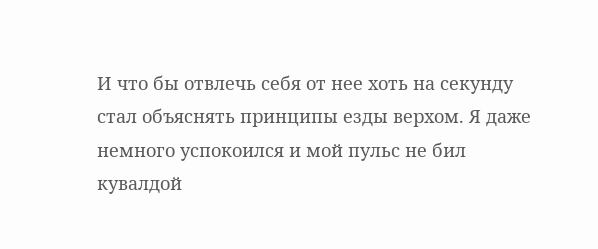И что бы отвлечь себя от нее хоть на секунду стал объяснять принципы езды верхом. Я даже немного успокоился и мой пульс не бил кувалдой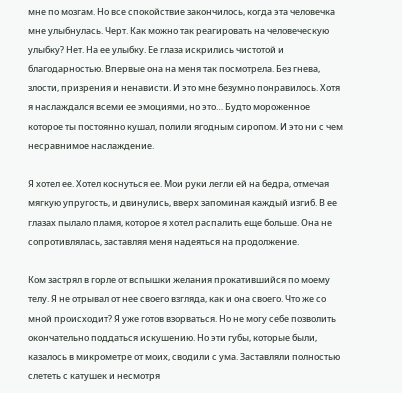мне по мозгам. Но все спокойствие закончилось, когда эта человечка мне улыбнулась. Черт. Как можно так реагировать на человеческую улыбку? Нет. На ее улыбку. Ее глаза искрились чистотой и благодарностью. Впервые она на меня так посмотрела. Без гнева, злости, призрения и ненависти. И это мне безумно понравилось. Хотя я наслаждался всеми ее эмоциями, но это… Будто мороженное которое ты постоянно кушал, полили ягодным сиропом. И это ни с чем несравнимое наслаждение.

Я хотел ее. Хотел коснуться ее. Мои руки легли ей на бедра, отмечая мягкую упругость, и двинулись, вверх запоминая каждый изгиб. В ее глазах пылало пламя, которое я хотел распалить еще больше. Она не сопротивлялась, заставляя меня надеяться на продолжение.

Ком застрял в горле от вспышки желания прокатившийся по моему телу. Я не отрывал от нее своего взгляда, как и она своего. Что же со мной происходит? Я уже готов взорваться. Но не могу себе позволить окончательно поддаться искушению. Но эти губы, которые были, казалось в микрометре от моих, сводили с ума. Заставляли полностью слететь с катушек и несмотря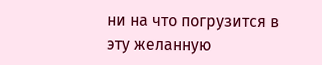ни на что погрузится в эту желанную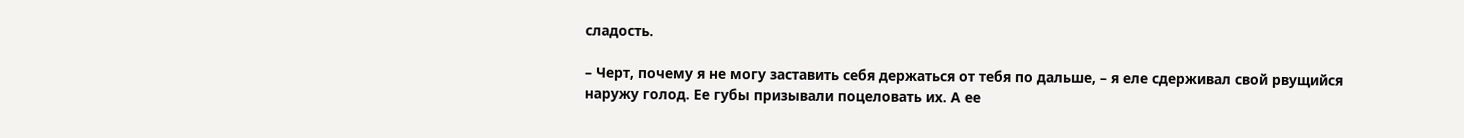сладость.

– Черт, почему я не могу заставить себя держаться от тебя по дальше, – я еле сдерживал свой рвущийся наружу голод. Ее губы призывали поцеловать их. А ее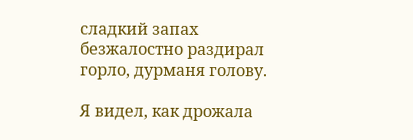сладкий запах безжалостно раздирал горло, дурманя голову.

Я видел, как дрожала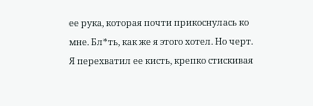ее рука, которая почти прикоснулась ко мне. Бл*ть, как же я этого хотел. Но черт. Я перехватил ее кисть, крепко стискивая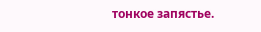тонкое запястье.